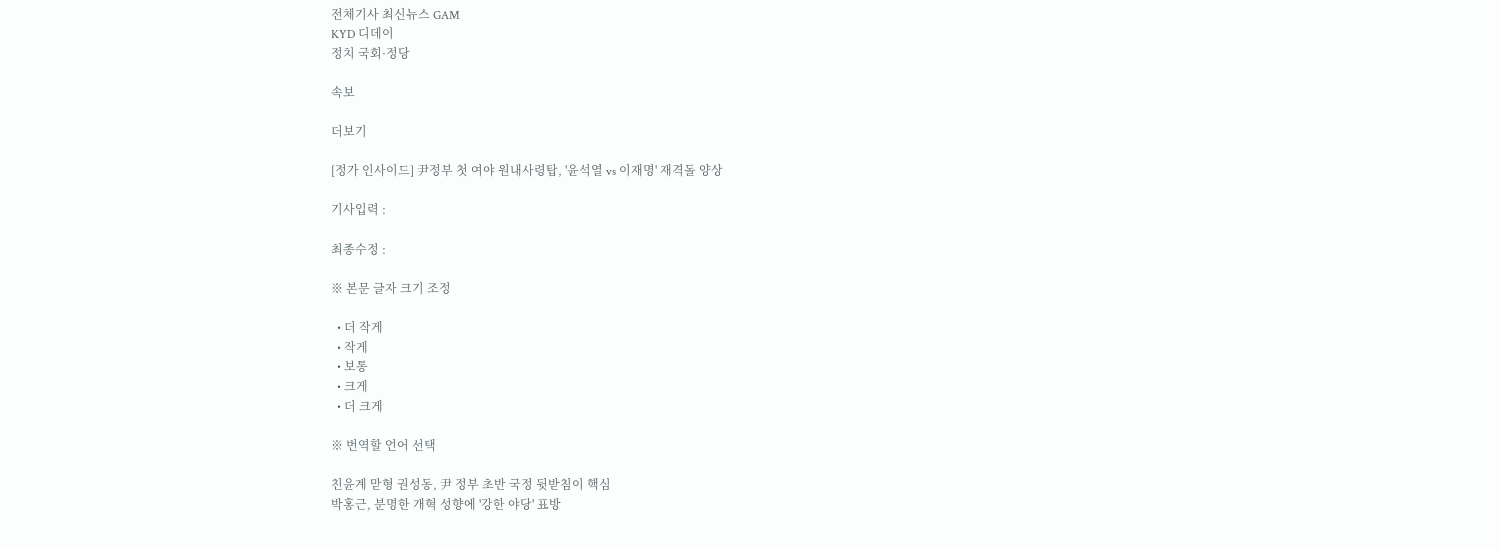전체기사 최신뉴스 GAM
KYD 디데이
정치 국회·정당

속보

더보기

[정가 인사이드] 尹정부 첫 여야 원내사령탑, '윤석열 vs 이재명' 재격돌 양상

기사입력 :

최종수정 :

※ 본문 글자 크기 조정

  • 더 작게
  • 작게
  • 보통
  • 크게
  • 더 크게

※ 번역할 언어 선택

친윤계 맏형 권성동, 尹 정부 초반 국정 뒷받침이 핵심
박홍근, 분명한 개혁 성향에 '강한 야당' 표방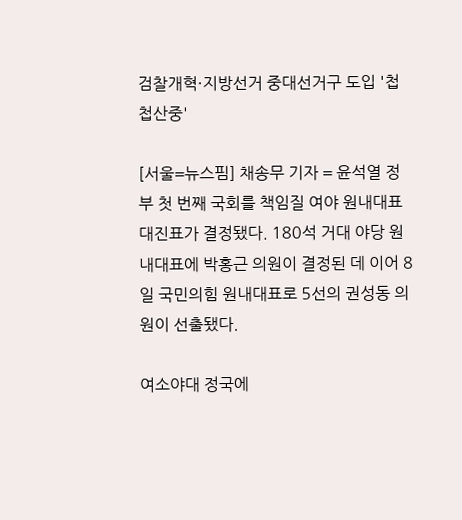검찰개혁·지방선거 중대선거구 도입 '첩첩산중'

[서울=뉴스핌] 채송무 기자 = 윤석열 정부 첫 번째 국회를 책임질 여야 원내대표 대진표가 결정됐다. 180석 거대 야당 원내대표에 박홍근 의원이 결정된 데 이어 8일 국민의힘 원내대표로 5선의 권성동 의원이 선출됐다.

여소야대 정국에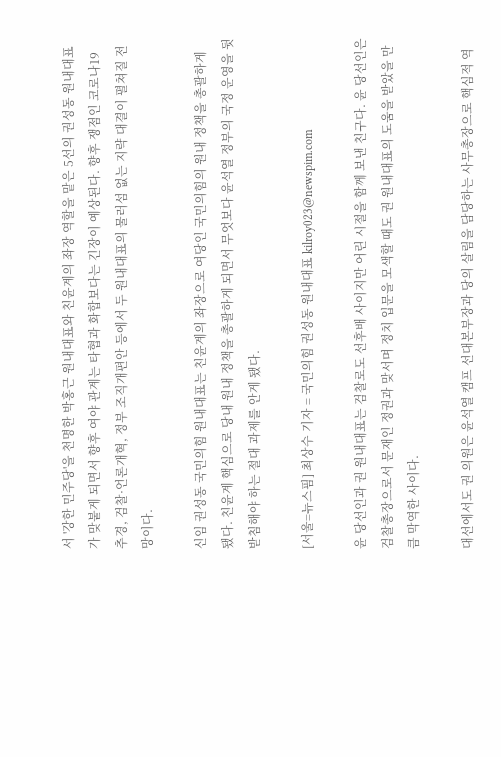서 '강한 민주당'을 천명한 박홍근 원내대표와 친윤계의 좌장 역할을 맡은 5선의 권성동 원내대표가 맞붙게 되면서 향후 여야 관계는 타협과 화합보다는 긴장이 예상된다. 향후 쟁점인 코로나19 추경, 검찰·언론개혁, 정부 조직개편안 등에서 두 원내대표의 물러섬 없는 지략 대결이 펼쳐질 전망이다.

신임 권성동 국민의힘 원내대표는 친윤계의 좌장으로 여당인 국민의힘의 원내 정책을 총괄하게 됐다. 친윤계 핵심으로 당내 원내 정책을 총괄하게 되면서 무엇보다 윤석열 정부의 국정 운영을 뒷받침해야 하는 절대 과제를 안게 됐다.

[서울=뉴스핌] 최상수 기자 = 국민의힘 권성동 원내대표 kilroy023@newspim.com

윤 당선인과 권 원내대표는 검찰로도 선후배 사이지만 어린 시절을 함께 보낸 친구다. 윤 당선인은 검찰총장으로서 문재인 정권과 맞서며 정치 입문을 모색할 때도 권 원내대표의 도움을 받았을 만큼 막역한 사이다.

대선에서도 권 의원은 윤석열 캠프 선대본부장과 당의 살림을 담당하는 사무총장으로 핵심적 역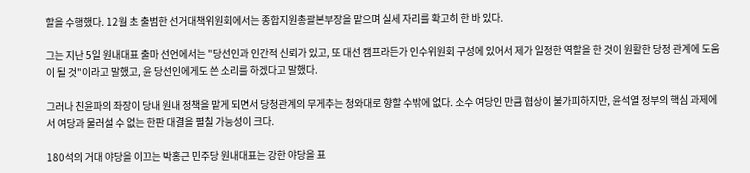할을 수행했다. 12월 초 출범한 선거대책위원회에서는 종합지원총괄본부장을 맡으며 실세 자리를 확고히 한 바 있다.

그는 지난 5일 원내대표 출마 선언에서는 "당선인과 인간적 신뢰가 있고, 또 대선 캠프라든가 인수위원회 구성에 있어서 제가 일정한 역할을 한 것이 원활한 당정 관계에 도움이 될 것"이라고 말했고, 윤 당선인에게도 쓴 소리를 하겠다고 말했다.

그러나 친윤파의 좌장이 당내 원내 정책을 맡게 되면서 당청관계의 무게추는 청와대로 향할 수밖에 없다. 소수 여당인 만큼 협상이 불가피하지만, 윤석열 정부의 핵심 과제에서 여당과 물러설 수 없는 한판 대결을 펼칠 가능성이 크다.

180석의 거대 야당을 이끄는 박홍근 민주당 원내대표는 강한 야당을 표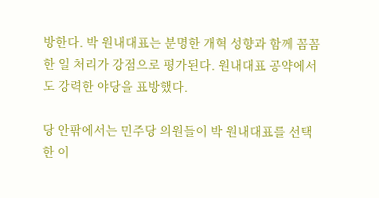방한다. 박 원내대표는 분명한 개혁 성향과 함께 꼼꼼한 일 처리가 강점으로 평가된다. 원내대표 공약에서도 강력한 야당을 표방했다.

당 안팎에서는 민주당 의원들이 박 원내대표를 선택한 이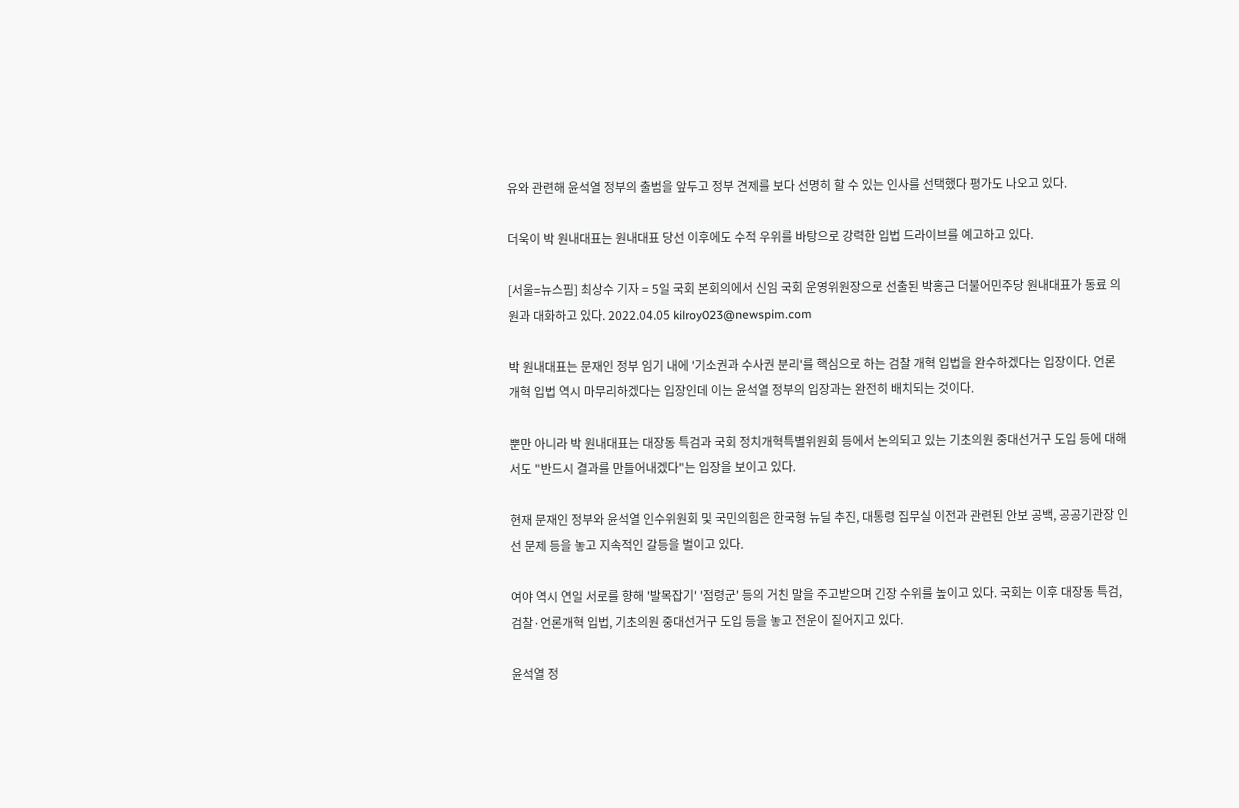유와 관련해 윤석열 정부의 출범을 앞두고 정부 견제를 보다 선명히 할 수 있는 인사를 선택했다 평가도 나오고 있다.

더욱이 박 원내대표는 원내대표 당선 이후에도 수적 우위를 바탕으로 강력한 입법 드라이브를 예고하고 있다.

[서울=뉴스핌] 최상수 기자 = 5일 국회 본회의에서 신임 국회 운영위원장으로 선출된 박홍근 더불어민주당 원내대표가 동료 의원과 대화하고 있다. 2022.04.05 kilroy023@newspim.com

박 원내대표는 문재인 정부 임기 내에 '기소권과 수사권 분리'를 핵심으로 하는 검찰 개혁 입법을 완수하겠다는 입장이다. 언론 개혁 입법 역시 마무리하겠다는 입장인데 이는 윤석열 정부의 입장과는 완전히 배치되는 것이다.

뿐만 아니라 박 원내대표는 대장동 특검과 국회 정치개혁특별위원회 등에서 논의되고 있는 기초의원 중대선거구 도입 등에 대해서도 "반드시 결과를 만들어내겠다"는 입장을 보이고 있다.

현재 문재인 정부와 윤석열 인수위원회 및 국민의힘은 한국형 뉴딜 추진, 대통령 집무실 이전과 관련된 안보 공백, 공공기관장 인선 문제 등을 놓고 지속적인 갈등을 벌이고 있다.

여야 역시 연일 서로를 향해 '발목잡기' '점령군' 등의 거친 말을 주고받으며 긴장 수위를 높이고 있다. 국회는 이후 대장동 특검, 검찰·언론개혁 입법, 기초의원 중대선거구 도입 등을 놓고 전운이 짙어지고 있다.

윤석열 정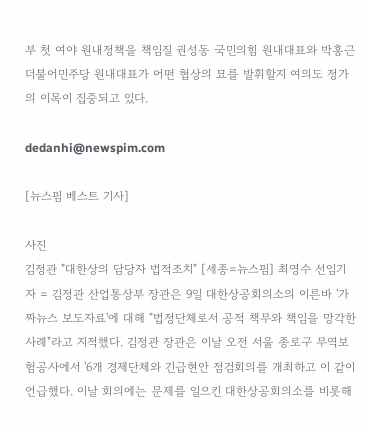부 첫 여야 원내정책을 책임질 권성동 국민의힘 원내대표와 박홍근 더불어민주당 원내대표가 어떤 협상의 묘를 발휘할지 여의도 정가의 이목이 집중되고 있다.

dedanhi@newspim.com

[뉴스핌 베스트 기사]

사진
김정관 "대한상의 담당자 법적조치" [세종=뉴스핌] 최영수 선임기자 = 김정관 산업통상부 장관은 9일 대한상공회의소의 이른바 '가짜뉴스 보도자료'에 대해 "법정단체로서 공적 책무와 책임을 망각한 사례"라고 지적했다. 김정관 장관은 이날 오전 서울 종로구 무역보험공사에서 '6개 경제단체와 긴급현안 점검회의를 개최하고 이 같이 언급했다. 이날 회의에는 문제를 일으킨 대한상공회의소를 비롯해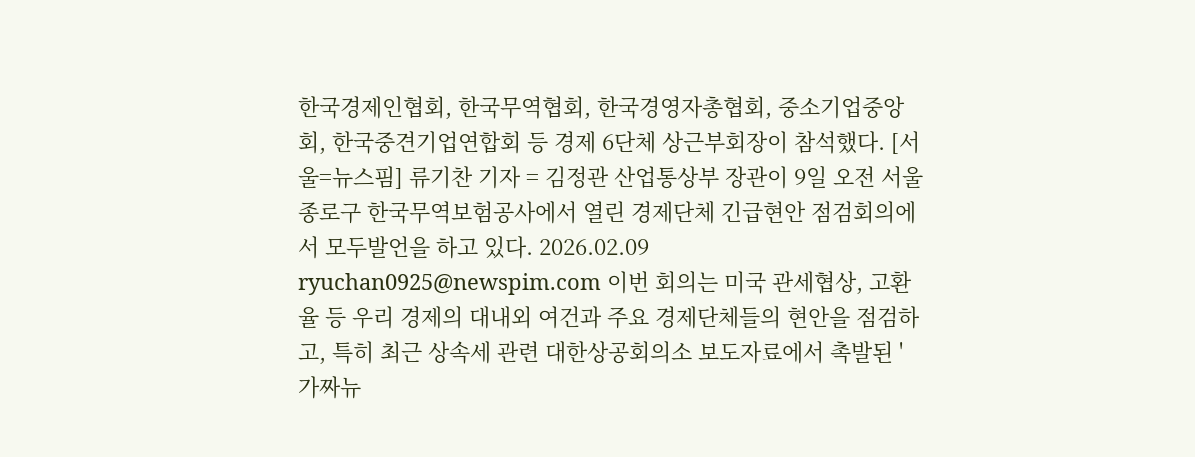한국경제인협회, 한국무역협회, 한국경영자총협회, 중소기업중앙회, 한국중견기업연합회 등 경제 6단체 상근부회장이 참석했다. [서울=뉴스핌] 류기찬 기자 = 김정관 산업통상부 장관이 9일 오전 서울 종로구 한국무역보험공사에서 열린 경제단체 긴급현안 점검회의에서 모두발언을 하고 있다. 2026.02.09 ryuchan0925@newspim.com 이번 회의는 미국 관세협상, 고환율 등 우리 경제의 대내외 여건과 주요 경제단체들의 현안을 점검하고, 특히 최근 상속세 관련 대한상공회의소 보도자료에서 촉발된 '가짜뉴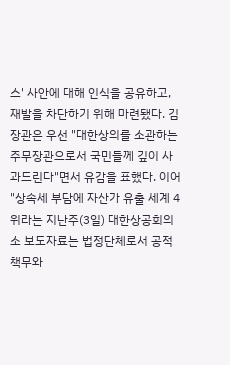스' 사안에 대해 인식을 공유하고, 재발을 차단하기 위해 마련됐다. 김 장관은 우선 "대한상의를 소관하는 주무장관으로서 국민들께 깊이 사과드린다"면서 유감을 표했다. 이어 "상속세 부담에 자산가 유출 세계 4위라는 지난주(3일) 대한상공회의소 보도자료는 법정단체로서 공적 책무와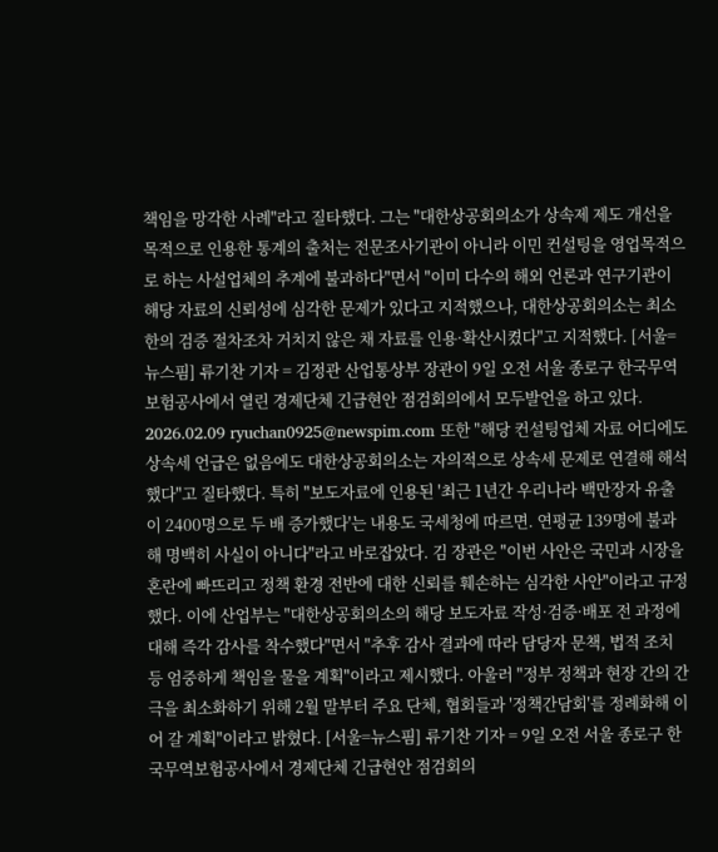책임을 망각한 사례"라고 질타했다. 그는 "대한상공회의소가 상속제 제도 개선을 목적으로 인용한 통계의 출처는 전문조사기관이 아니라 이민 컨설팅을 영업목적으로 하는 사설업체의 추계에 불과하다"면서 "이미 다수의 해외 언론과 연구기관이 해당 자료의 신뢰성에 심각한 문제가 있다고 지적했으나, 대한상공회의소는 최소한의 검증 절차조차 거치지 않은 채 자료를 인용·확산시켰다"고 지적했다. [서울=뉴스핌] 류기찬 기자 = 김정관 산업통상부 장관이 9일 오전 서울 종로구 한국무역보험공사에서 열린 경제단체 긴급현안 점검회의에서 모두발언을 하고 있다. 2026.02.09 ryuchan0925@newspim.com 또한 "해당 컨설팅업체 자료 어디에도 상속세 언급은 없음에도 대한상공회의소는 자의적으로 상속세 문제로 연결해 해석했다"고 질타했다. 특히 "보도자료에 인용된 '최근 1년간 우리나라 백만장자 유출이 2400명으로 두 배 증가했다'는 내용도 국세청에 따르면. 연평균 139명에 불과해 명백히 사실이 아니다"라고 바로잡았다. 김 장관은 "이번 사안은 국민과 시장을 혼란에 빠뜨리고 정책 환경 전반에 대한 신뢰를 훼손하는 심각한 사안"이라고 규정했다. 이에 산업부는 "대한상공회의소의 해당 보도자료 작성·검증·배포 전 과정에 대해 즉각 감사를 착수했다"면서 "추후 감사 결과에 따라 담당자 문책, 법적 조치 등 엄중하게 책임을 물을 계획"이라고 제시했다. 아울러 "정부 정책과 현장 간의 간극을 최소화하기 위해 2월 말부터 주요 단체, 협회들과 '정책간담회'를 정례화해 이어 갈 계획"이라고 밝혔다. [서울=뉴스핌] 류기찬 기자 = 9일 오전 서울 종로구 한국무역보험공사에서 경제단체 긴급현안 점검회의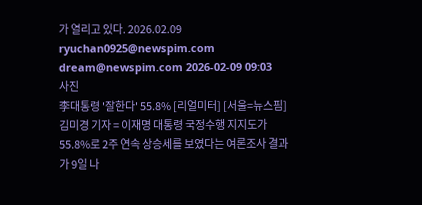가 열리고 있다. 2026.02.09 ryuchan0925@newspim.com dream@newspim.com 2026-02-09 09:03
사진
李대통령 '잘한다' 55.8% [리얼미터] [서울=뉴스핌] 김미경 기자 = 이재명 대통령 국정수행 지지도가 55.8%로 2주 연속 상승세를 보였다는 여론조사 결과가 9일 나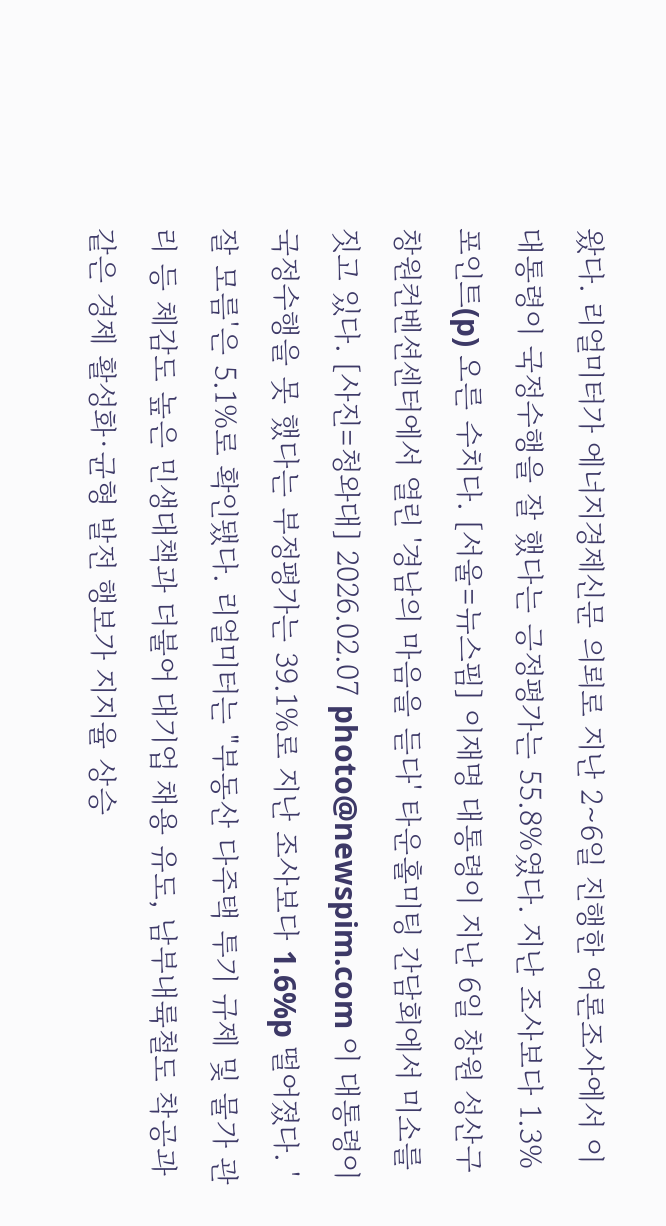왔다. 리얼미터가 에너지경제신문 의뢰로 지난 2∼6일 진행한 여론조사에서 이 대통령이 국정수행을 잘 했다는 긍정평가는 55.8%였다. 지난 조사보다 1.3%포인트(p) 오른 수치다. [서울=뉴스핌] 이재명 대통령이 지난 6일 창원 성산구 창원컨벤션센터에서 열린 '경남의 마음을 듣다' 타운홀미팅 간담회에서 미소를 짓고 있다. [사진=청와대] 2026.02.07 photo@newspim.com 이 대통령이 국정수행을 못 했다는 부정평가는 39.1%로 지난 조사보다 1.6%p 떨어졌다. '잘 모름'은 5.1%로 확인됐다. 리얼미터는 "부동산 다주택 투기 규제 및 물가 관리 등 체감도 높은 민생대책과 더불어 대기업 채용 유도, 남부내륙철도 착공과 같은 경제 활성화·균형 발전 행보가 지지율 상승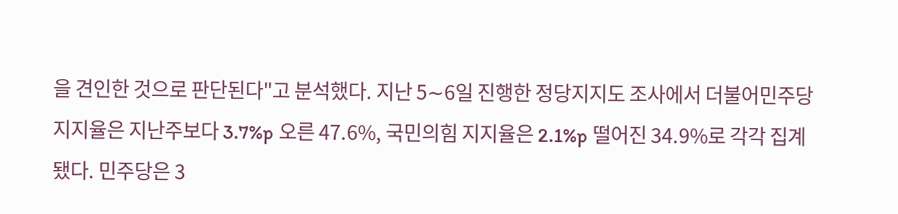을 견인한 것으로 판단된다"고 분석했다. 지난 5∼6일 진행한 정당지지도 조사에서 더불어민주당 지지율은 지난주보다 3.7%p 오른 47.6%, 국민의힘 지지율은 2.1%p 떨어진 34.9%로 각각 집계됐다. 민주당은 3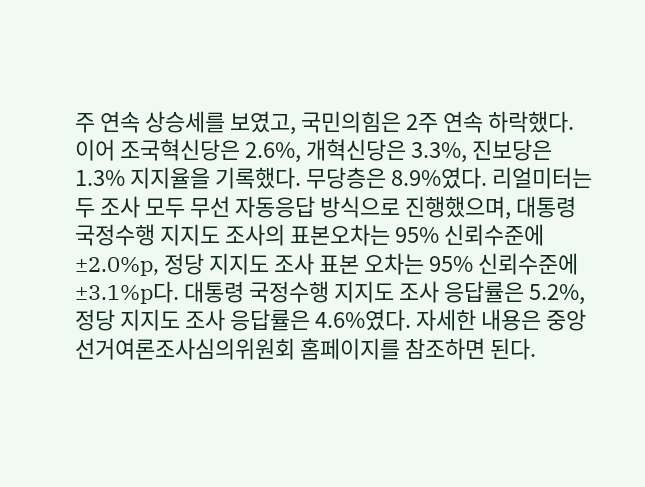주 연속 상승세를 보였고, 국민의힘은 2주 연속 하락했다. 이어 조국혁신당은 2.6%, 개혁신당은 3.3%, 진보당은 1.3% 지지율을 기록했다. 무당층은 8.9%였다. 리얼미터는 두 조사 모두 무선 자동응답 방식으로 진행했으며, 대통령 국정수행 지지도 조사의 표본오차는 95% 신뢰수준에 ±2.0%p, 정당 지지도 조사 표본 오차는 95% 신뢰수준에 ±3.1%p다. 대통령 국정수행 지지도 조사 응답률은 5.2%, 정당 지지도 조사 응답률은 4.6%였다. 자세한 내용은 중앙선거여론조사심의위원회 홈페이지를 참조하면 된다.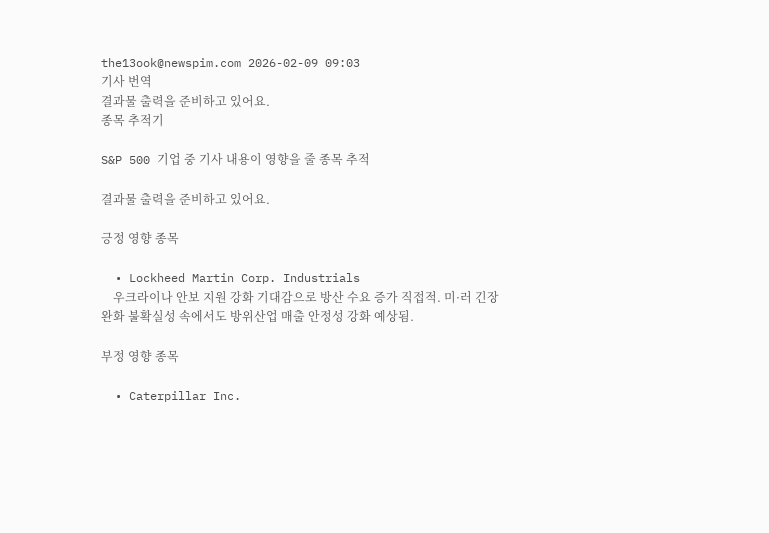the13ook@newspim.com 2026-02-09 09:03
기사 번역
결과물 출력을 준비하고 있어요.
종목 추적기

S&P 500 기업 중 기사 내용이 영향을 줄 종목 추적

결과물 출력을 준비하고 있어요.

긍정 영향 종목

  • Lockheed Martin Corp. Industrials
    우크라이나 안보 지원 강화 기대감으로 방산 수요 증가 직접적. 미·러 긴장 완화 불확실성 속에서도 방위산업 매출 안정성 강화 예상됨.

부정 영향 종목

  • Caterpillar Inc.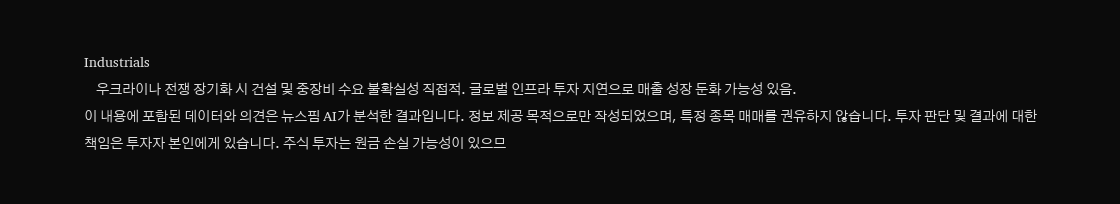Industrials
    우크라이나 전쟁 장기화 시 건설 및 중장비 수요 불확실성 직접적. 글로벌 인프라 투자 지연으로 매출 성장 둔화 가능성 있음.
이 내용에 포함된 데이터와 의견은 뉴스핌 AI가 분석한 결과입니다. 정보 제공 목적으로만 작성되었으며, 특정 종목 매매를 권유하지 않습니다. 투자 판단 및 결과에 대한 책임은 투자자 본인에게 있습니다. 주식 투자는 원금 손실 가능성이 있으므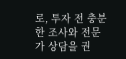로, 투자 전 충분한 조사와 전문가 상담을 권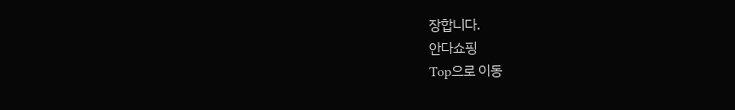장합니다.
안다쇼핑
Top으로 이동